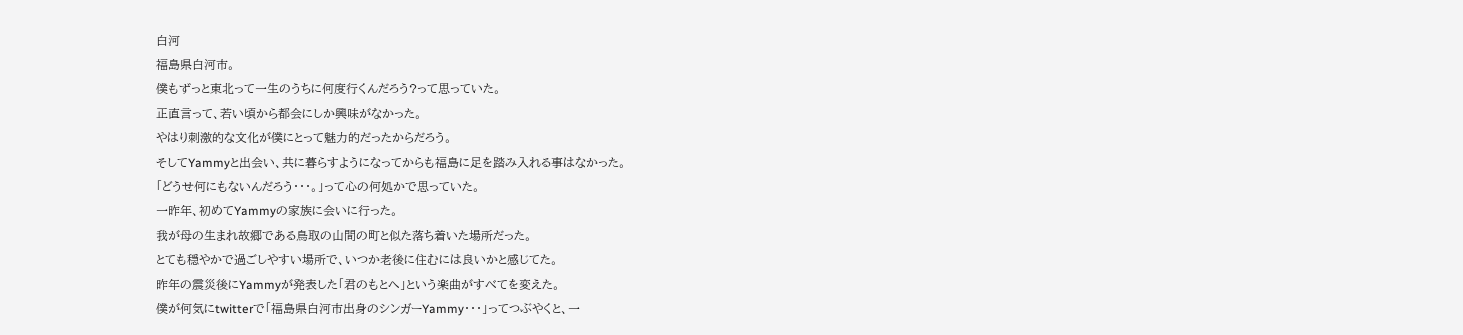白河
福島県白河市。
僕もずっと東北って一生のうちに何度行くんだろう?って思っていた。
正直言って、若い頃から都会にしか興味がなかった。
やはり刺激的な文化が僕にとって魅力的だったからだろう。
そしてYammyと出会い、共に暮らすようになってからも福島に足を踏み入れる事はなかった。
「どうせ何にもないんだろう・・・。」って心の何処かで思っていた。
一昨年、初めてYammyの家族に会いに行った。
我が母の生まれ故郷である鳥取の山間の町と似た落ち着いた場所だった。
とても穏やかで過ごしやすい場所で、いつか老後に住むには良いかと感じてた。
昨年の震災後にYammyが発表した「君のもとへ」という楽曲がすべてを変えた。
僕が何気にtwitterで「福島県白河市出身のシンガーYammy・・・」ってつぶやくと、一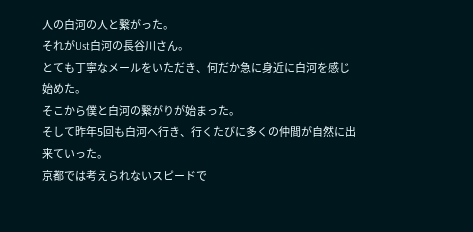人の白河の人と繋がった。
それがUst白河の長谷川さん。
とても丁寧なメールをいただき、何だか急に身近に白河を感じ始めた。
そこから僕と白河の繋がりが始まった。
そして昨年5回も白河へ行き、行くたびに多くの仲間が自然に出来ていった。
京都では考えられないスピードで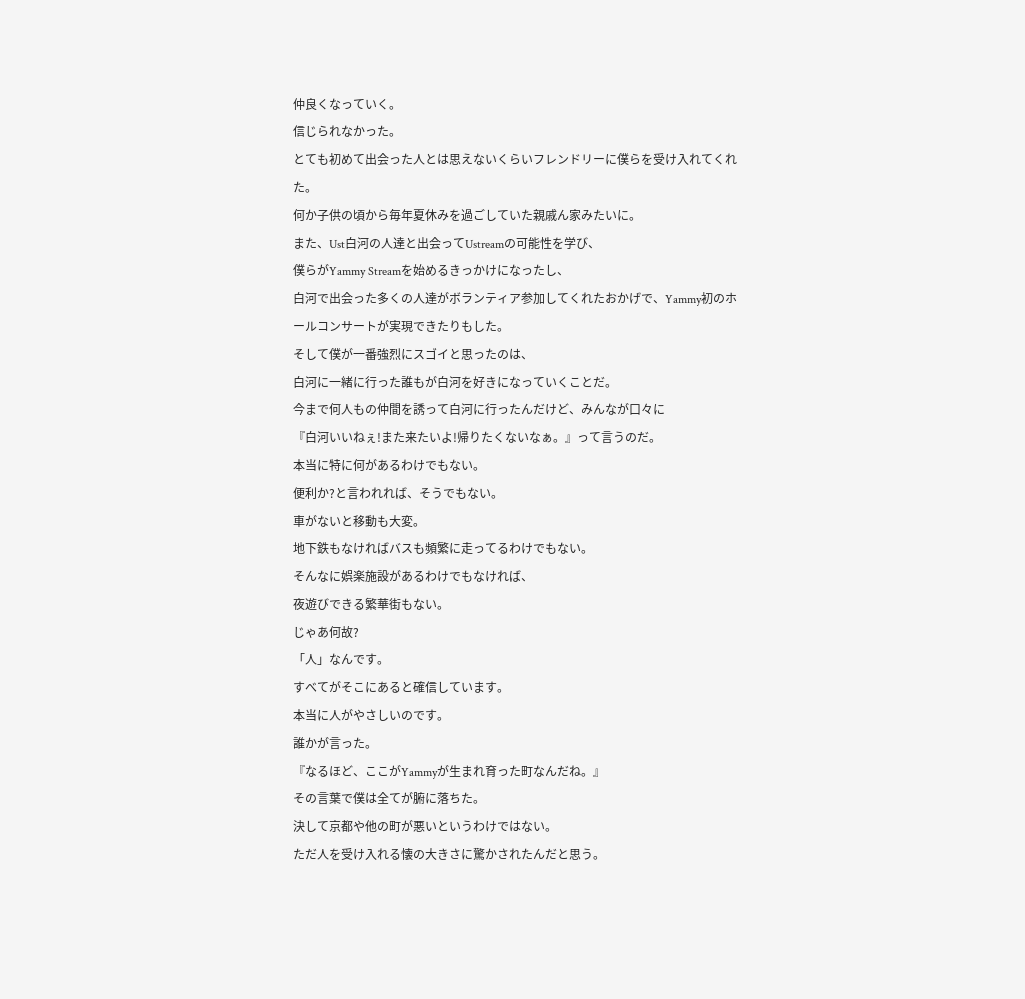仲良くなっていく。
信じられなかった。
とても初めて出会った人とは思えないくらいフレンドリーに僕らを受け入れてくれた。
何か子供の頃から毎年夏休みを過ごしていた親戚ん家みたいに。
また、Ust白河の人達と出会ってUstreamの可能性を学び、
僕らがYammy Streamを始めるきっかけになったし、
白河で出会った多くの人達がボランティア参加してくれたおかげで、Yammy初のホールコンサートが実現できたりもした。
そして僕が一番強烈にスゴイと思ったのは、
白河に一緒に行った誰もが白河を好きになっていくことだ。
今まで何人もの仲間を誘って白河に行ったんだけど、みんなが口々に
『白河いいねぇ!また来たいよ!帰りたくないなぁ。』って言うのだ。
本当に特に何があるわけでもない。
便利か?と言われれば、そうでもない。
車がないと移動も大変。
地下鉄もなければバスも頻繁に走ってるわけでもない。
そんなに娯楽施設があるわけでもなければ、
夜遊びできる繁華街もない。
じゃあ何故?
「人」なんです。
すべてがそこにあると確信しています。
本当に人がやさしいのです。
誰かが言った。
『なるほど、ここがYammyが生まれ育った町なんだね。』
その言葉で僕は全てが腑に落ちた。
決して京都や他の町が悪いというわけではない。
ただ人を受け入れる懐の大きさに驚かされたんだと思う。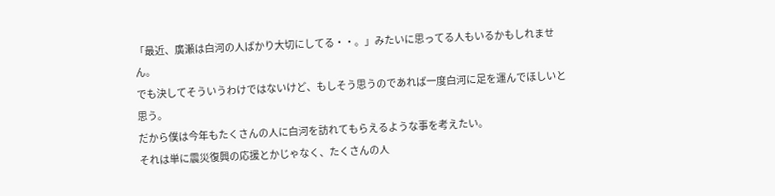「最近、廣瀬は白河の人ばかり大切にしてる・・。」みたいに思ってる人もいるかもしれません。
でも決してそういうわけではないけど、もしそう思うのであれば一度白河に足を運んでほしいと思う。
だから僕は今年もたくさんの人に白河を訪れてもらえるような事を考えたい。
それは単に震災復興の応援とかじゃなく、たくさんの人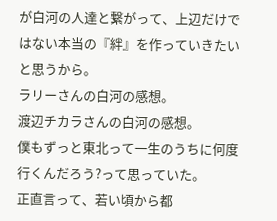が白河の人達と繋がって、上辺だけではない本当の『絆』を作っていきたいと思うから。
ラリーさんの白河の感想。
渡辺チカラさんの白河の感想。
僕もずっと東北って一生のうちに何度行くんだろう?って思っていた。
正直言って、若い頃から都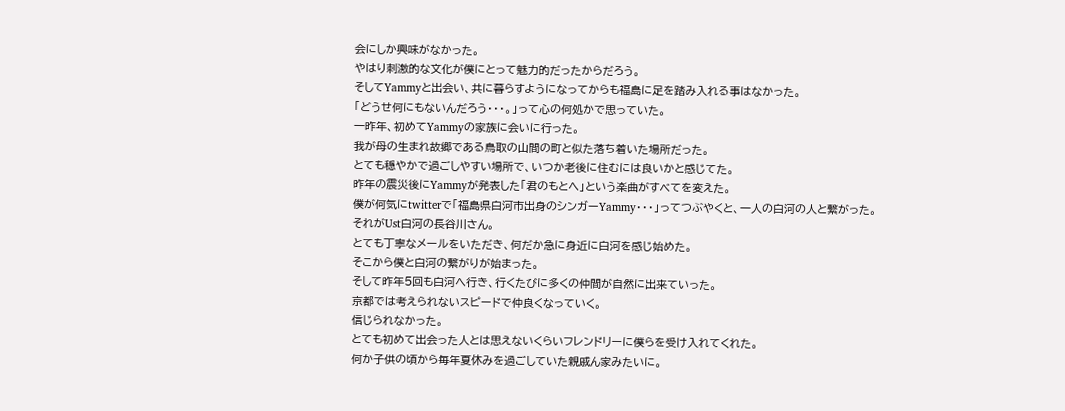会にしか興味がなかった。
やはり刺激的な文化が僕にとって魅力的だったからだろう。
そしてYammyと出会い、共に暮らすようになってからも福島に足を踏み入れる事はなかった。
「どうせ何にもないんだろう・・・。」って心の何処かで思っていた。
一昨年、初めてYammyの家族に会いに行った。
我が母の生まれ故郷である鳥取の山間の町と似た落ち着いた場所だった。
とても穏やかで過ごしやすい場所で、いつか老後に住むには良いかと感じてた。
昨年の震災後にYammyが発表した「君のもとへ」という楽曲がすべてを変えた。
僕が何気にtwitterで「福島県白河市出身のシンガーYammy・・・」ってつぶやくと、一人の白河の人と繋がった。
それがUst白河の長谷川さん。
とても丁寧なメールをいただき、何だか急に身近に白河を感じ始めた。
そこから僕と白河の繋がりが始まった。
そして昨年5回も白河へ行き、行くたびに多くの仲間が自然に出来ていった。
京都では考えられないスピードで仲良くなっていく。
信じられなかった。
とても初めて出会った人とは思えないくらいフレンドリーに僕らを受け入れてくれた。
何か子供の頃から毎年夏休みを過ごしていた親戚ん家みたいに。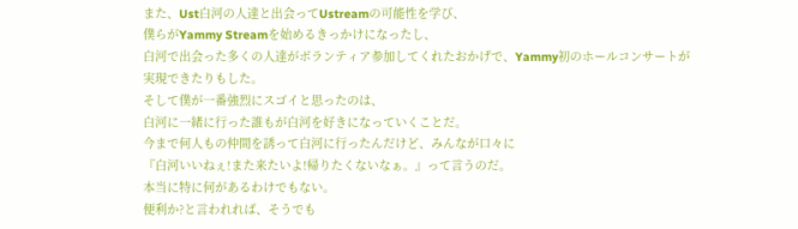また、Ust白河の人達と出会ってUstreamの可能性を学び、
僕らがYammy Streamを始めるきっかけになったし、
白河で出会った多くの人達がボランティア参加してくれたおかげで、Yammy初のホールコンサートが実現できたりもした。
そして僕が一番強烈にスゴイと思ったのは、
白河に一緒に行った誰もが白河を好きになっていくことだ。
今まで何人もの仲間を誘って白河に行ったんだけど、みんなが口々に
『白河いいねぇ!また来たいよ!帰りたくないなぁ。』って言うのだ。
本当に特に何があるわけでもない。
便利か?と言われれば、そうでも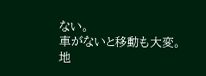ない。
車がないと移動も大変。
地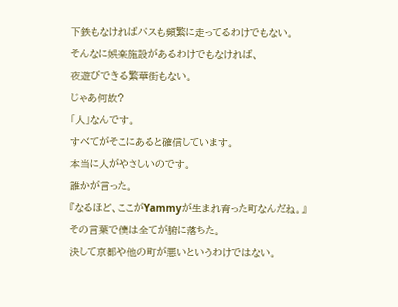下鉄もなければバスも頻繁に走ってるわけでもない。
そんなに娯楽施設があるわけでもなければ、
夜遊びできる繁華街もない。
じゃあ何故?
「人」なんです。
すべてがそこにあると確信しています。
本当に人がやさしいのです。
誰かが言った。
『なるほど、ここがYammyが生まれ育った町なんだね。』
その言葉で僕は全てが腑に落ちた。
決して京都や他の町が悪いというわけではない。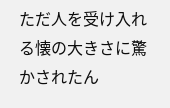ただ人を受け入れる懐の大きさに驚かされたん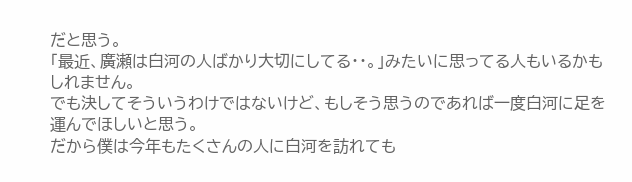だと思う。
「最近、廣瀬は白河の人ばかり大切にしてる・・。」みたいに思ってる人もいるかもしれません。
でも決してそういうわけではないけど、もしそう思うのであれば一度白河に足を運んでほしいと思う。
だから僕は今年もたくさんの人に白河を訪れても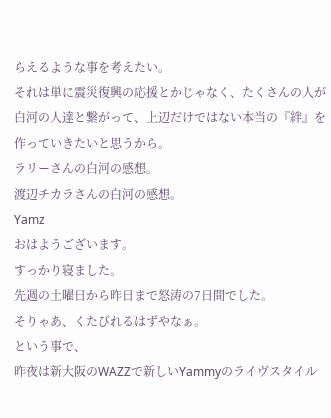らえるような事を考えたい。
それは単に震災復興の応援とかじゃなく、たくさんの人が白河の人達と繋がって、上辺だけではない本当の『絆』を作っていきたいと思うから。
ラリーさんの白河の感想。
渡辺チカラさんの白河の感想。
Yamz
おはようございます。
すっかり寝ました。
先週の土曜日から昨日まで怒涛の7日間でした。
そりゃあ、くたびれるはずやなぁ。
という事で、
昨夜は新大阪のWAZZで新しいYammyのライヴスタイル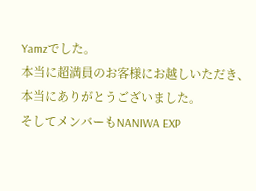Yamzでした。
本当に超満員のお客様にお越しいただき、本当にありがとうございました。
そしてメンバーもNANIWA EXP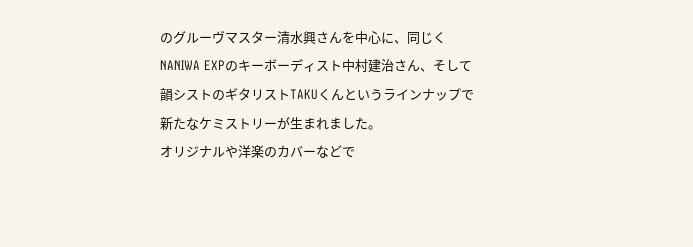のグルーヴマスター清水興さんを中心に、同じくNANIWA EXPのキーボーディスト中村建治さん、そして韻シストのギタリストTAKUくんというラインナップで新たなケミストリーが生まれました。
オリジナルや洋楽のカバーなどで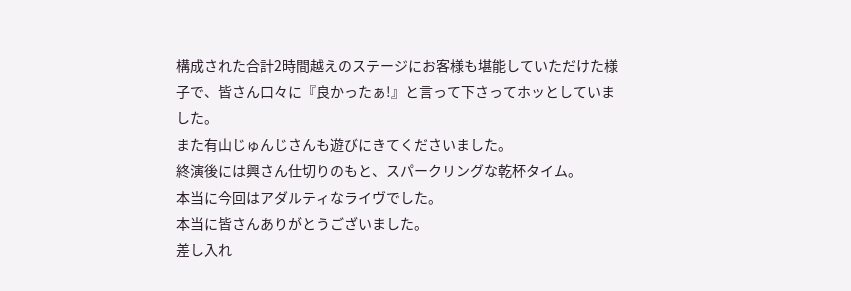構成された合計2時間越えのステージにお客様も堪能していただけた様子で、皆さん口々に『良かったぁ!』と言って下さってホッとしていました。
また有山じゅんじさんも遊びにきてくださいました。
終演後には興さん仕切りのもと、スパークリングな乾杯タイム。
本当に今回はアダルティなライヴでした。
本当に皆さんありがとうございました。
差し入れ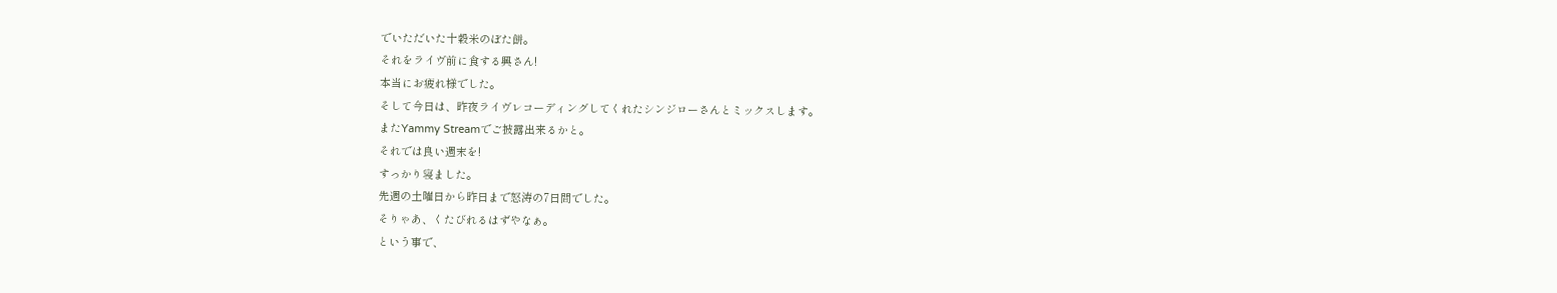でいただいた十穀米のぼた餅。
それをライヴ前に食する興さん!
本当にお疲れ様でした。
そして今日は、昨夜ライヴレコーディングしてくれたシンジローさんとミックスします。
またYammy Streamでご披露出来るかと。
それでは良い週末を!
すっかり寝ました。
先週の土曜日から昨日まで怒涛の7日間でした。
そりゃあ、くたびれるはずやなぁ。
という事で、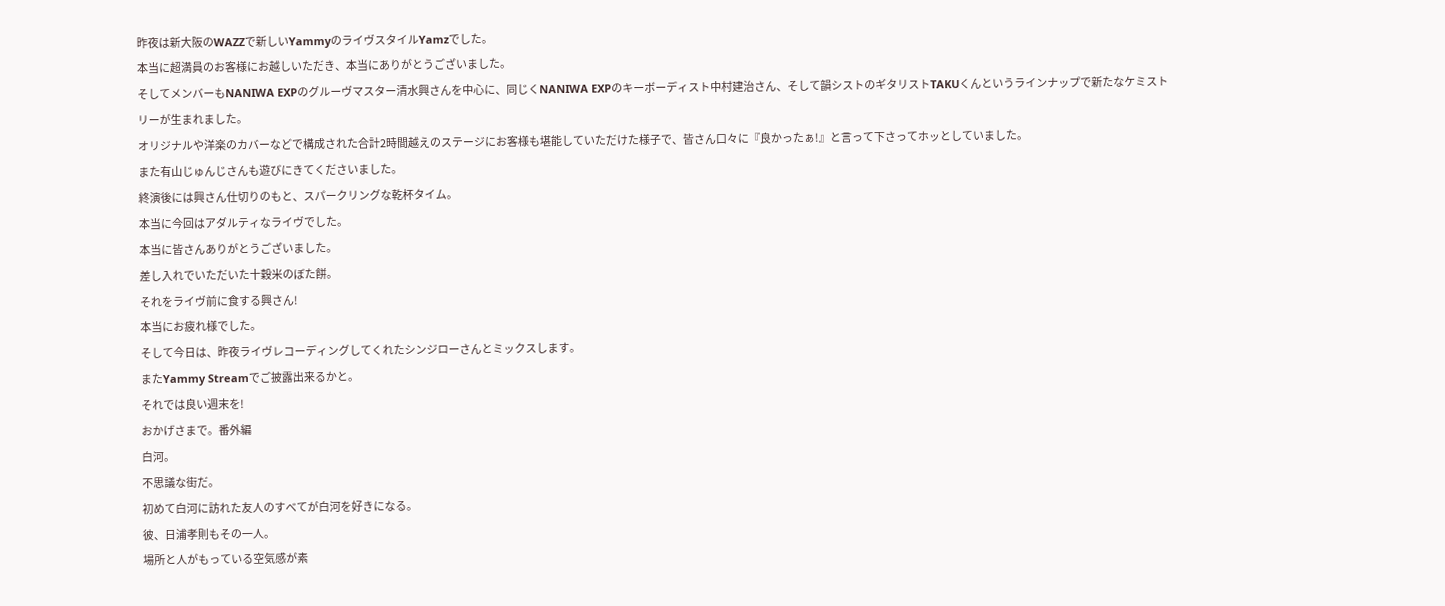昨夜は新大阪のWAZZで新しいYammyのライヴスタイルYamzでした。
本当に超満員のお客様にお越しいただき、本当にありがとうございました。
そしてメンバーもNANIWA EXPのグルーヴマスター清水興さんを中心に、同じくNANIWA EXPのキーボーディスト中村建治さん、そして韻シストのギタリストTAKUくんというラインナップで新たなケミストリーが生まれました。
オリジナルや洋楽のカバーなどで構成された合計2時間越えのステージにお客様も堪能していただけた様子で、皆さん口々に『良かったぁ!』と言って下さってホッとしていました。
また有山じゅんじさんも遊びにきてくださいました。
終演後には興さん仕切りのもと、スパークリングな乾杯タイム。
本当に今回はアダルティなライヴでした。
本当に皆さんありがとうございました。
差し入れでいただいた十穀米のぼた餅。
それをライヴ前に食する興さん!
本当にお疲れ様でした。
そして今日は、昨夜ライヴレコーディングしてくれたシンジローさんとミックスします。
またYammy Streamでご披露出来るかと。
それでは良い週末を!
おかげさまで。番外編
白河。
不思議な街だ。
初めて白河に訪れた友人のすべてが白河を好きになる。
彼、日浦孝則もその一人。
場所と人がもっている空気感が素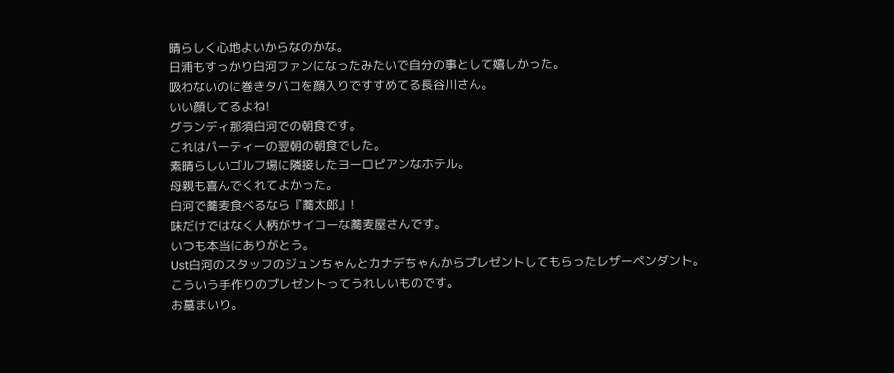晴らしく心地よいからなのかな。
日浦もすっかり白河ファンになったみたいで自分の事として嬉しかった。
吸わないのに巻きタバコを顔入りですすめてる長谷川さん。
いい顔してるよね!
グランディ那須白河での朝食です。
これはパーティーの翌朝の朝食でした。
素晴らしいゴルフ場に隣接したヨーロピアンなホテル。
母親も喜んでくれてよかった。
白河で蕎麦食べるなら『蕎太郎』!
味だけではなく人柄がサイコーな蕎麦屋さんです。
いつも本当にありがとう。
Ust白河のスタッフのジュンちゃんとカナデちゃんからプレゼントしてもらったレザーペンダント。
こういう手作りのプレゼントってうれしいものです。
お墓まいり。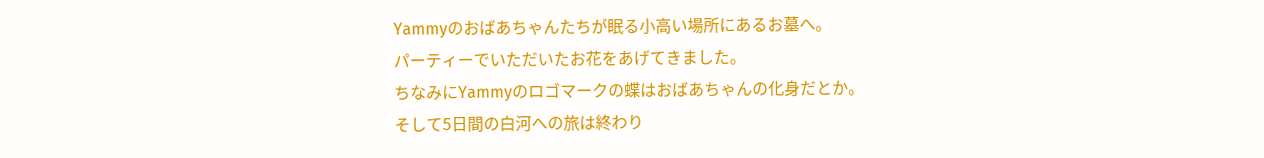Yammyのおばあちゃんたちが眠る小高い場所にあるお墓へ。
パーティーでいただいたお花をあげてきました。
ちなみにYammyのロゴマークの蝶はおばあちゃんの化身だとか。
そして5日間の白河への旅は終わり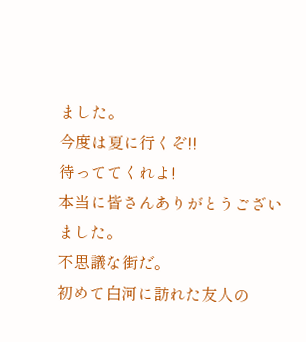ました。
今度は夏に行くぞ!!
待っててくれよ!
本当に皆さんありがとうございました。
不思議な街だ。
初めて白河に訪れた友人の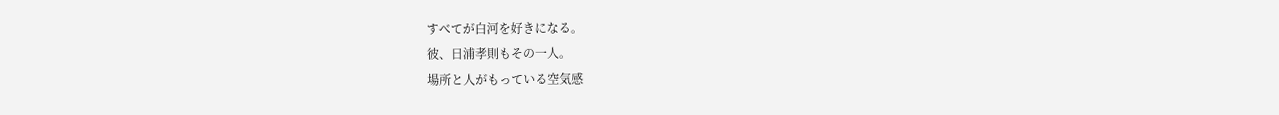すべてが白河を好きになる。
彼、日浦孝則もその一人。
場所と人がもっている空気感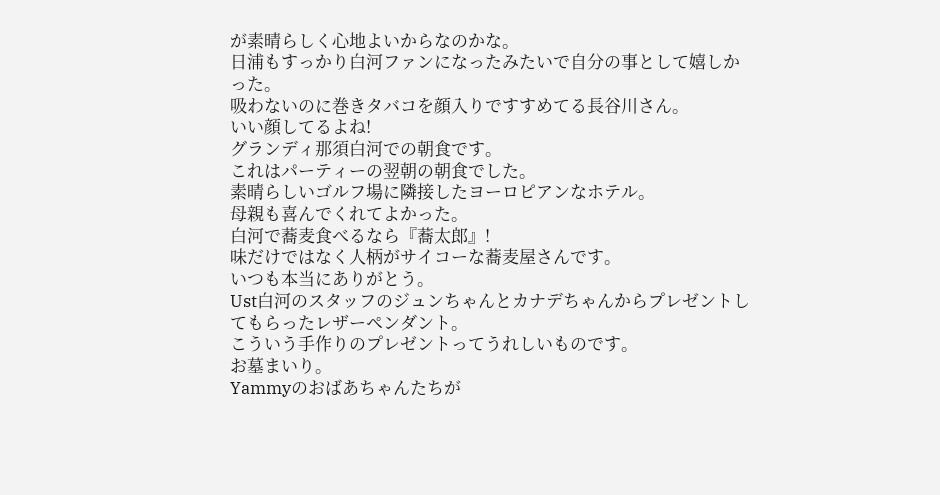が素晴らしく心地よいからなのかな。
日浦もすっかり白河ファンになったみたいで自分の事として嬉しかった。
吸わないのに巻きタバコを顔入りですすめてる長谷川さん。
いい顔してるよね!
グランディ那須白河での朝食です。
これはパーティーの翌朝の朝食でした。
素晴らしいゴルフ場に隣接したヨーロピアンなホテル。
母親も喜んでくれてよかった。
白河で蕎麦食べるなら『蕎太郎』!
味だけではなく人柄がサイコーな蕎麦屋さんです。
いつも本当にありがとう。
Ust白河のスタッフのジュンちゃんとカナデちゃんからプレゼントしてもらったレザーペンダント。
こういう手作りのプレゼントってうれしいものです。
お墓まいり。
Yammyのおばあちゃんたちが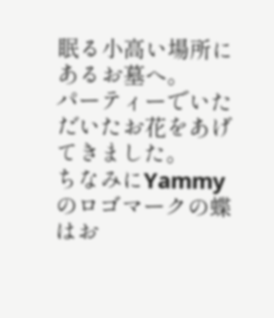眠る小高い場所にあるお墓へ。
パーティーでいただいたお花をあげてきました。
ちなみにYammyのロゴマークの蝶はお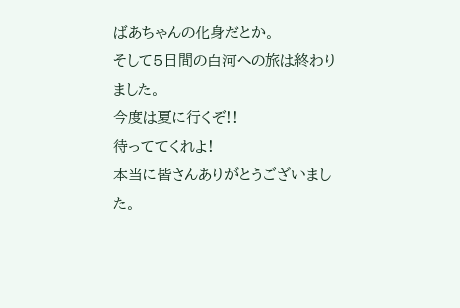ばあちゃんの化身だとか。
そして5日間の白河への旅は終わりました。
今度は夏に行くぞ!!
待っててくれよ!
本当に皆さんありがとうございました。